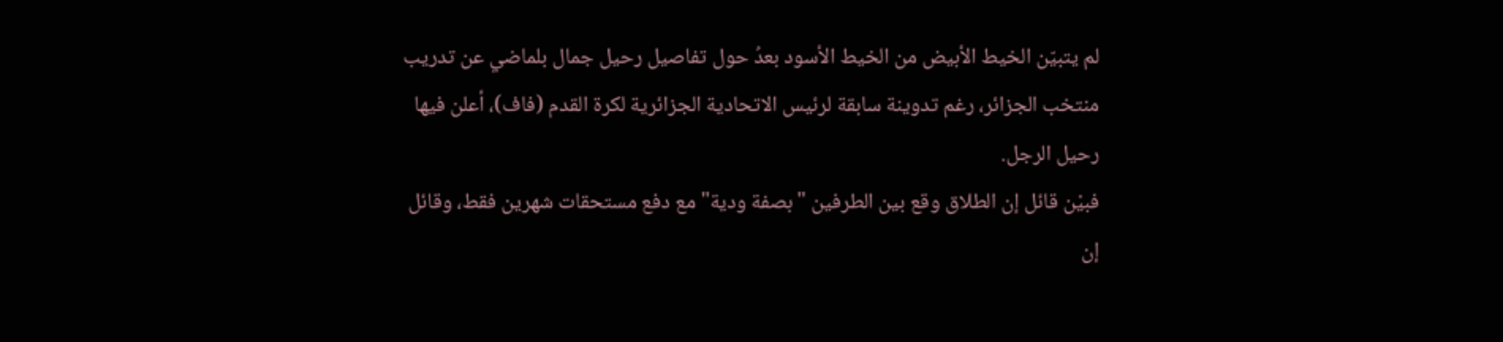لم يتبيّن الخيط الأبيض من الخيط الأسود بعدُ حول تفاصيل رحيل جمال بلماضي عن تدريب منتخب الجزائر، رغم تدوينة سابقة لرئيس الاتحادية الجزائرية لكرة القدم (فاف)، أعلن فيها رحيل الرجل.
فبيْن قائل إن الطلاق وقع بين الطرفين "بصفة ودية" مع دفع مستحقات شهرين فقط، وقائل إن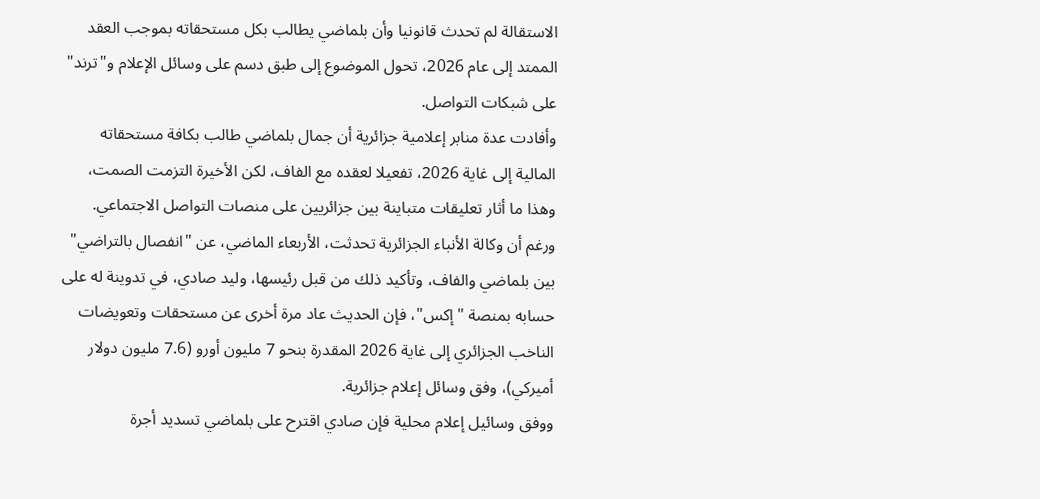الاستقالة لم تحدث قانونيا وأن بلماضي يطالب بكل مستحقاته بموجب العقد الممتد إلى عام 2026، تحول الموضوع إلى طبق دسم على وسائل الإعلام و"ترند" على شبكات التواصل.
وأفادت عدة منابر إعلامية جزائرية أن جمال بلماضي طالب بكافة مستحقاته المالية إلى غاية 2026، تفعيلا لعقده مع الفاف، لكن الأخيرة التزمت الصمت، وهذا ما أثار تعليقات متباينة بين جزائريين على منصات التواصل الاجتماعي.
ورغم أن وكالة الأنباء الجزائرية تحدثت، الأربعاء الماضي، عن "انفصال بالتراضي" بين بلماضي والفاف، وتأكيد ذلك من قبل رئيسها، وليد صادي، في تدوينة له على حسابه بمنصة "إكس"، فإن الحديث عاد مرة أخرى عن مستحقات وتعويضات الناخب الجزائري إلى غاية 2026 المقدرة بنحو 7 مليون أورو (7.6 مليون دولار أميركي)، وفق وسائل إعلام جزائرية.
ووفق وسائيل إعلام محلية فإن صادي اقترح على بلماضي تسديد أجرة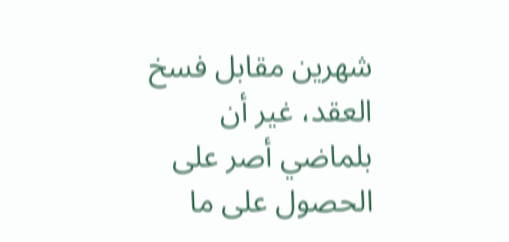شهرين مقابل فسخ العقد، غير أن بلماضي أصر على الحصول على ما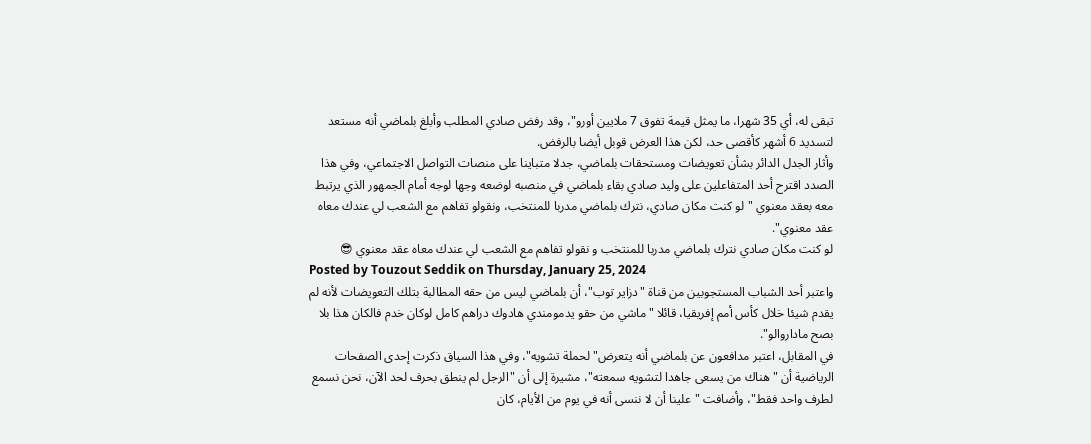تبقى له، أي 35 شهرا، ما يمثل قيمة تفوق 7 ملايين أورو"، وقد رفض صادي المطلب وأبلغ بلماضي أنه مستعد لتسديد 6 أشهر كأقصى حد، لكن هذا العرض قوبل أيضا بالرفض.
وأثار الجدل الدائر بشأن تعويضات ومستحقات بلماضي، جدلا متباينا على منصات التواصل الاجتماعي، وفي هذا الصدد اقترح أحد المتفاعلين على وليد صادي بقاء بلماضي في منصبه لوضعه وجها لوجه أمام الجمهور الذي يرتبط معه بعقد معنوي "لو كنت مكان صادي، نترك بلماضي مدربا للمنتخب، ونقولو تفاهم مع الشعب لي عندك معاه عقد معنوي".
لو كنت مكان صادي نترك بلماضي مدربا للمنتخب و نقولو تفاهم مع الشعب لي عندك معاه عقد معنوي 😎
Posted by Touzout Seddik on Thursday, January 25, 2024
واعتبر أحد الشباب المستجوبين من قناة "دزاير توب"، أن بلماضي ليس من حقه المطالبة بتلك التعويضات لأنه لم يقدم شيئا خلال كأس أمم إفريقيا، قائلا "ماشي من حقو يدمومندي هادوك دراهم كامل لوكان خدم فالكان هذا بلا بصح ماداروالو".
في المقابل، اعتبر مدافعون عن بلماضي أنه يتعرض" لحملة تشويه"، وفي هذا السياق ذكرت إحدى الصفحات الرياضية أن "هناك من يسعى جاهدا لتشويه سمعته"، مشيرة إلى أن "الرجل لم ينطق بحرف لحد الآن، نحن نسمع لطرف واحد فقط"، وأضافت "علينا أن لا ننسى أنه في يوم من الأيام، كان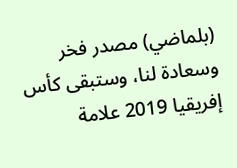(بلماضي) مصدر فخر وسعادة لنا، وستبقى كأس إفريقيا 2019 علامة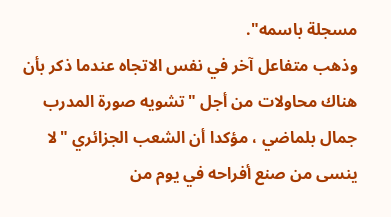مسجلة باسمه".
وذهب متفاعل آخر في نفس الاتجاه عندما ذكر بأن هناك محاولات من أجل "تشويه صورة المدرب جمال بلماضي ، مؤكدا أن الشعب الجزائري "لا ينسى من صنع أفراحه في يوم من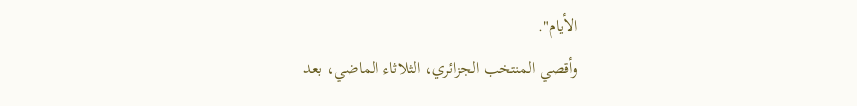الأيام".
وأقصي المنتخب الجزائري، الثلاثاء الماضي، بعد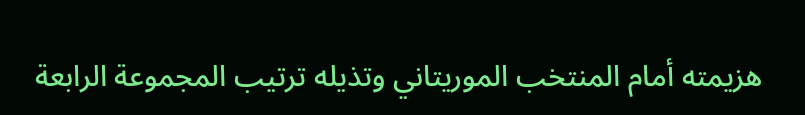هزيمته أمام المنتخب الموريتاني وتذيله ترتيب المجموعة الرابعة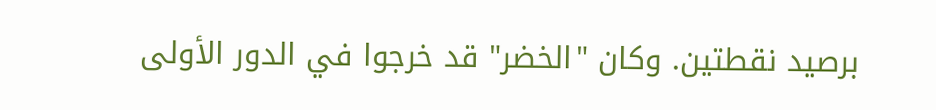برصيد نقطتين. وكان "الخضر" قد خرجوا في الدور الأولى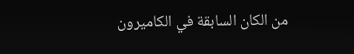من الكان السابقة في الكاميرون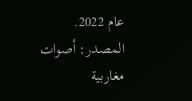عام 2022.
المصدر: أصوات مغاربية